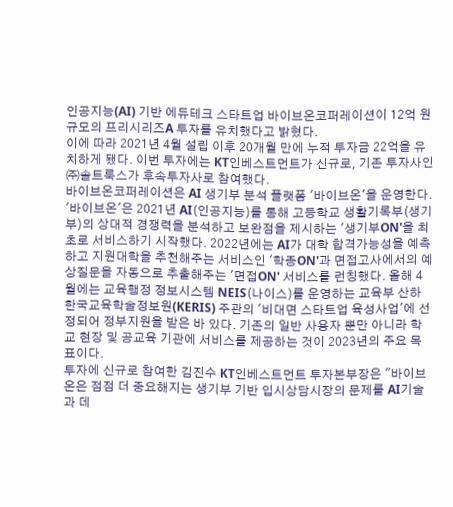인공지능(AI) 기반 에듀테크 스타트업 바이브온코퍼레이션이 12억 원 규모의 프리시리즈A 투자를 유치했다고 밝혔다.
이에 따라 2021년 4월 설립 이후 20개월 만에 누적 투자금 22억을 유치하게 됐다. 이번 투자에는 KT인베스트먼트가 신규로, 기존 투자사인 ㈜솔트룩스가 후속투자사로 참여했다.
바이브온코퍼레이션은 AI 생기부 분석 플랫폼 '바이브온'을 운영한다. '바이브온'은 2021년 AI(인공지능)를 통해 고등학교 생활기록부(생기부)의 상대적 경쟁력을 분석하고 보완점을 제시하는 '생기부ON'을 최초로 서비스하기 시작했다. 2022년에는 AI가 대학 합격가능성을 예측하고 지원대학을 추천해주는 서비스인 '학종ON'과 면접고사에서의 예상질문을 자동으로 추출해주는 '면접ON' 서비스를 런칭했다. 올해 4월에는 교육행정 정보시스템 NEIS(나이스)를 운영하는 교육부 산하 한국교육학술정보원(KERIS) 주관의 '비대면 스타트업 육성사업'에 선정되어 정부지원을 받은 바 있다. 기존의 일반 사용자 뿐만 아니라 학교 현장 및 공교육 기관에 서비스를 제공하는 것이 2023년의 주요 목표이다.
투자에 신규로 참여한 김진수 KT인베스트먼트 투자본부장은 "바이브온은 점점 더 중요해지는 생기부 기반 입시상담시장의 문제를 AI기술과 데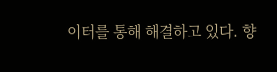이터를 통해 해결하고 있다. 향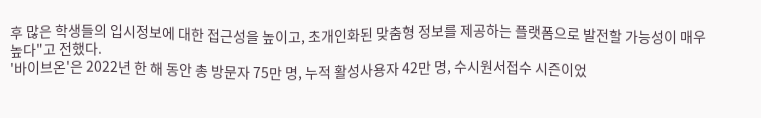후 많은 학생들의 입시정보에 대한 접근성을 높이고, 초개인화된 맞춤형 정보를 제공하는 플랫폼으로 발전할 가능성이 매우 높다"고 전했다.
'바이브온'은 2022년 한 해 동안 총 방문자 75만 명, 누적 활성사용자 42만 명, 수시원서접수 시즌이었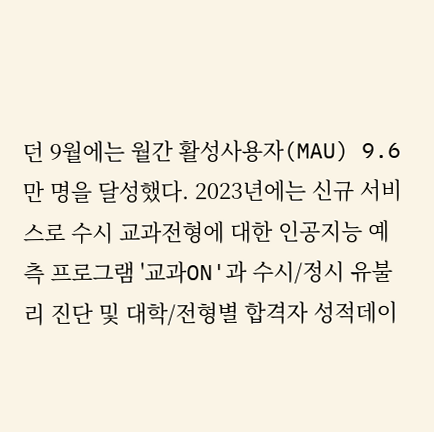던 9월에는 월간 활성사용자(MAU) 9.6만 명을 달성했다. 2023년에는 신규 서비스로 수시 교과전형에 대한 인공지능 예측 프로그램 '교과ON'과 수시/정시 유불리 진단 및 대학/전형별 합격자 성적데이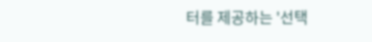터를 제공하는 '선택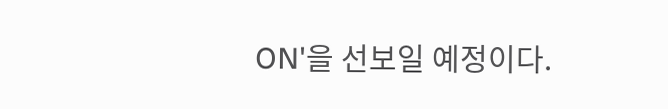ON'을 선보일 예정이다.